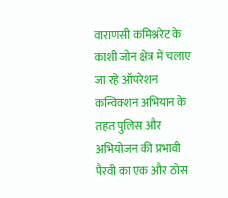वाराणसी कमिश्नरेट के काशी जोन क्षेत्र में चलाए जा रहे ऑपरेशन कन्विक्शन अभियान के तहत पुलिस और अभियोजन की प्रभावी पैरवी का एक और ठोस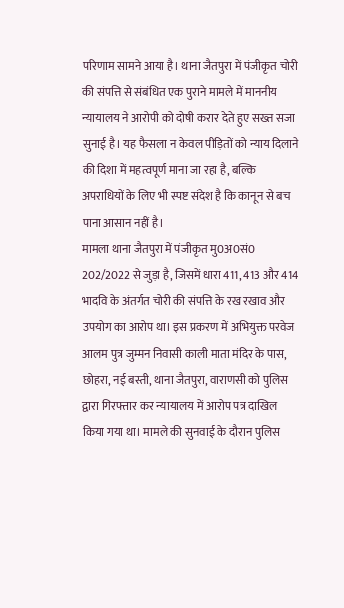परिणाम सामने आया है। थाना जैतपुरा में पंजीकृत चोरी की संपत्ति से संबंधित एक पुराने मामले में माननीय न्यायालय ने आरोपी को दोषी करार देते हुए सख्त सजा सुनाई है। यह फैसला न केवल पीड़ितों को न्याय दिलाने की दिशा में महत्वपूर्ण माना जा रहा है, बल्कि अपराधियों के लिए भी स्पष्ट संदेश है कि कानून से बच पाना आसान नहीं है।
मामला थाना जैतपुरा में पंजीकृत मु0अ0सं0 202/2022 से जुड़ा है, जिसमें धारा 411, 413 और 414 भादवि के अंतर्गत चोरी की संपत्ति के रख रखाव और उपयोग का आरोप था। इस प्रकरण में अभियुक्त परवेज आलम पुत्र जुम्मन निवासी काली माता मंदिर के पास, छोहरा, नई बस्ती, थाना जैतपुरा, वाराणसी को पुलिस द्वारा गिरफ्तार कर न्यायालय में आरोप पत्र दाखिल किया गया था। मामले की सुनवाई के दौरान पुलिस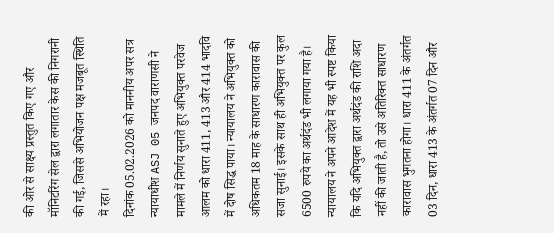की ओर से साक्ष्य प्रस्तुत किए गए और मॉनिटरिंग सेल द्वारा लगातार केस की निगरानी की गई, जिससे अभियोजन पक्ष मजबूत स्थिति में रहा।
दिनांक 05.02.2026 को माननीय अपर सत्र न्यायाधीश ASJ 05 जनपद वाराणसी ने मामले में निर्णय सुनाते हुए अभियुक्त परवेज आलम को धारा 411, 413 और 414 भादवि में दोष सिद्ध पाया। न्यायालय ने अभियुक्त को अधिकतम 18 माह के साधारण कारावास की सजा सुनाई। इसके साथ ही अभियुक्त पर कुल 6500 रुपये का अर्थदंड भी लगाया गया है। न्यायालय ने अपने आदेश में यह भी स्पष्ट किया कि यदि अभियुक्त द्वारा अर्थदंड की राशि अदा नहीं की जाती है, तो उसे अतिरिक्त साधारण कारावास भुगतना होगा। धारा 411 के अंतर्गत 03 दिन, धारा 413 के अंतर्गत 07 दिन और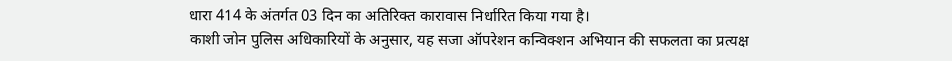धारा 414 के अंतर्गत 03 दिन का अतिरिक्त कारावास निर्धारित किया गया है।
काशी जोन पुलिस अधिकारियों के अनुसार, यह सजा ऑपरेशन कन्विक्शन अभियान की सफलता का प्रत्यक्ष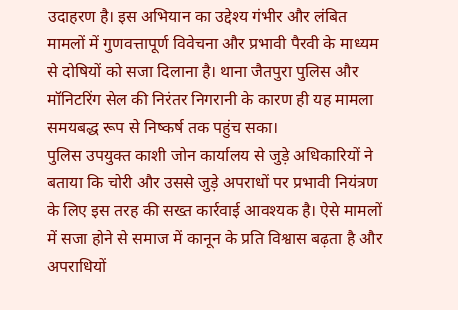उदाहरण है। इस अभियान का उद्देश्य गंभीर और लंबित मामलों में गुणवत्तापूर्ण विवेचना और प्रभावी पैरवी के माध्यम से दोषियों को सजा दिलाना है। थाना जैतपुरा पुलिस और मॉनिटरिंग सेल की निरंतर निगरानी के कारण ही यह मामला समयबद्ध रूप से निष्कर्ष तक पहुंच सका।
पुलिस उपयुक्त काशी जोन कार्यालय से जुड़े अधिकारियों ने बताया कि चोरी और उससे जुड़े अपराधों पर प्रभावी नियंत्रण के लिए इस तरह की सख्त कार्रवाई आवश्यक है। ऐसे मामलों में सजा होने से समाज में कानून के प्रति विश्वास बढ़ता है और अपराधियों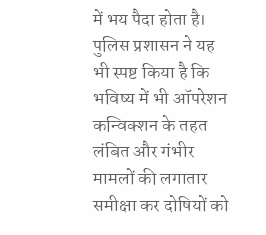में भय पैदा होता है। पुलिस प्रशासन ने यह भी स्पष्ट किया है कि भविष्य में भी ऑपरेशन कन्विक्शन के तहत लंबित और गंभीर मामलों की लगातार समीक्षा कर दोषियों को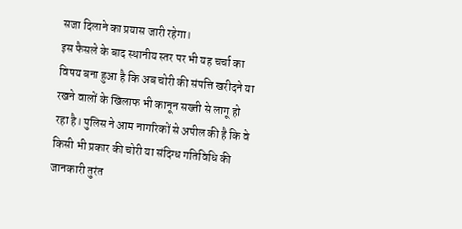सजा दिलाने का प्रयास जारी रहेगा।
इस फैसले के बाद स्थानीय स्तर पर भी यह चर्चा का विषय बना हुआ है कि अब चोरी की संपत्ति खरीदने या रखने वालों के खिलाफ भी कानून सख्ती से लागू हो रहा है। पुलिस ने आम नागरिकों से अपील की है कि वे किसी भी प्रकार की चोरी या संदिग्ध गतिविधि की जानकारी तुरंत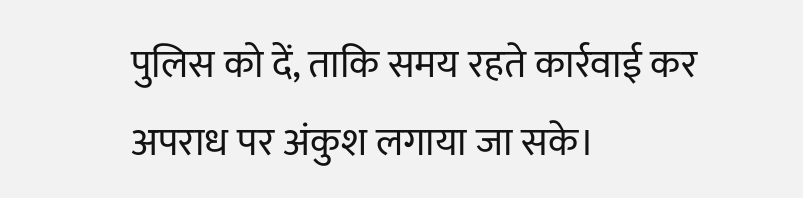पुलिस को दें, ताकि समय रहते कार्रवाई कर अपराध पर अंकुश लगाया जा सके।